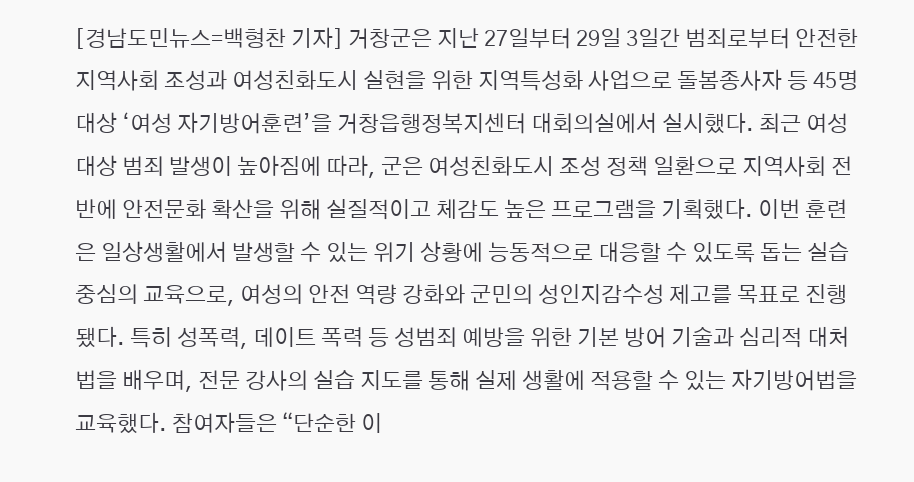[경남도민뉴스=백형찬 기자] 거창군은 지난 27일부터 29일 3일간 범죄로부터 안전한 지역사회 조성과 여성친화도시 실현을 위한 지역특성화 사업으로 돌봄종사자 등 45명 대상 ‘여성 자기방어훈련’을 거창읍행정복지센터 대회의실에서 실시했다. 최근 여성 대상 범죄 발생이 높아짐에 따라, 군은 여성친화도시 조성 정책 일환으로 지역사회 전반에 안전문화 확산을 위해 실질적이고 체감도 높은 프로그램을 기획했다. 이번 훈련은 일상생활에서 발생할 수 있는 위기 상황에 능동적으로 대응할 수 있도록 돕는 실습 중심의 교육으로, 여성의 안전 역량 강화와 군민의 성인지감수성 제고를 목표로 진행됐다. 특히 성폭력, 데이트 폭력 등 성범죄 예방을 위한 기본 방어 기술과 심리적 대처법을 배우며, 전문 강사의 실습 지도를 통해 실제 생활에 적용할 수 있는 자기방어법을 교육했다. 참여자들은 “단순한 이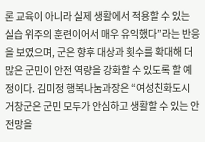론 교육이 아니라 실제 생활에서 적용할 수 있는 실습 위주의 훈련이어서 매우 유익했다”라는 반응을 보였으며, 군은 향후 대상과 횟수를 확대해 더 많은 군민이 안전 역량을 강화할 수 있도록 할 예정이다. 김미정 행복나눔과장은 “여성친화도시 거창군은 군민 모두가 안심하고 생활할 수 있는 안전망을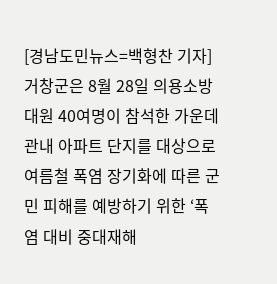[경남도민뉴스=백형찬 기자] 거창군은 8월 28일 의용소방대원 40여명이 참석한 가운데 관내 아파트 단지를 대상으로 여름철 폭염 장기화에 따른 군민 피해를 예방하기 위한 ‘폭염 대비 중대재해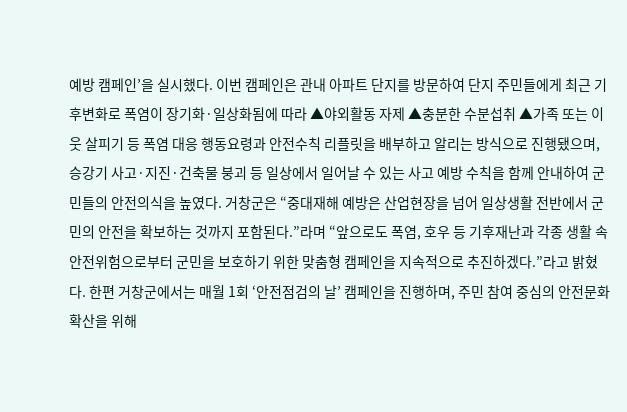예방 캠페인’을 실시했다. 이번 캠페인은 관내 아파트 단지를 방문하여 단지 주민들에게 최근 기후변화로 폭염이 장기화·일상화됨에 따라 ▲야외활동 자제 ▲충분한 수분섭취 ▲가족 또는 이웃 살피기 등 폭염 대응 행동요령과 안전수칙 리플릿을 배부하고 알리는 방식으로 진행됐으며, 승강기 사고·지진·건축물 붕괴 등 일상에서 일어날 수 있는 사고 예방 수칙을 함께 안내하여 군민들의 안전의식을 높였다. 거창군은 “중대재해 예방은 산업현장을 넘어 일상생활 전반에서 군민의 안전을 확보하는 것까지 포함된다.”라며 “앞으로도 폭염, 호우 등 기후재난과 각종 생활 속 안전위험으로부터 군민을 보호하기 위한 맞춤형 캠페인을 지속적으로 추진하겠다.”라고 밝혔다. 한편 거창군에서는 매월 1회 ‘안전점검의 날’ 캠페인을 진행하며, 주민 참여 중심의 안전문화 확산을 위해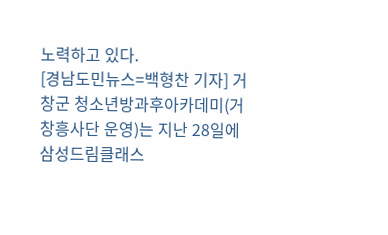노력하고 있다.
[경남도민뉴스=백형찬 기자] 거창군 청소년방과후아카데미(거창흥사단 운영)는 지난 28일에 삼성드림클래스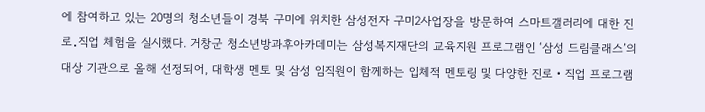에 참여하고 있는 20명의 청소년들이 경북 구미에 위치한 삼성전자 구미2사업장을 방문하여 스마트갤러리에 대한 진로․직업 체험을 실시했다. 거창군 청소년방과후아카데미는 삼성복지재단의 교육지원 프로그램인 ‘삼성 드림클래스’의 대상 기관으로 올해 선정되어, 대학생 멘토 및 삼성 임직원이 함께하는 입체적 멘토링 및 다양한 진로‧직업 프로그램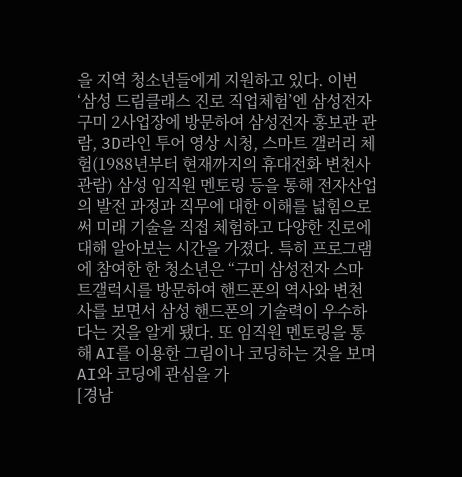을 지역 청소년들에게 지원하고 있다. 이번 ‘삼성 드림클래스 진로 직업체험’엔 삼성전자 구미 2사업장에 방문하여 삼성전자 홍보관 관람, 3D라인 투어 영상 시청, 스마트 갤러리 체험(1988년부터 현재까지의 휴대전화 변천사 관람) 삼성 임직원 멘토링 등을 통해 전자산업의 발전 과정과 직무에 대한 이해를 넓힘으로써 미래 기술을 직접 체험하고 다양한 진로에 대해 알아보는 시간을 가졌다. 특히 프로그램에 참여한 한 청소년은 “구미 삼성전자 스마트갤럭시를 방문하여 핸드폰의 역사와 변천사를 보면서 삼성 핸드폰의 기술력이 우수하다는 것을 알게 됐다. 또 임직원 멘토링을 통해 AI를 이용한 그림이나 코딩하는 것을 보며 AI와 코딩에 관심을 가
[경남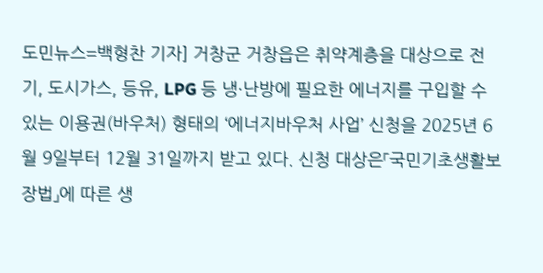도민뉴스=백형찬 기자] 거창군 거창읍은 취약계층을 대상으로 전기, 도시가스, 등유, LPG 등 냉·난방에 필요한 에너지를 구입할 수 있는 이용권(바우처) 형태의 ‘에너지바우처 사업’ 신청을 2025년 6월 9일부터 12월 31일까지 받고 있다. 신청 대상은「국민기초생활보장법」에 따른 생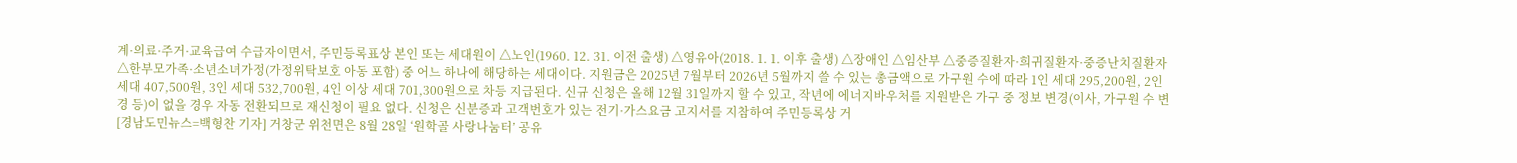계·의료·주거·교육급여 수급자이면서, 주민등록표상 본인 또는 세대원이 △노인(1960. 12. 31. 이전 출생) △영유아(2018. 1. 1. 이후 출생) △장애인 △임산부 △중증질환자·희귀질환자·중증난치질환자 △한부모가족·소년소녀가정(가정위탁보호 아동 포함) 중 어느 하나에 해당하는 세대이다. 지원금은 2025년 7월부터 2026년 5월까지 쓸 수 있는 총금액으로 가구원 수에 따라 1인 세대 295,200원, 2인 세대 407,500원, 3인 세대 532,700원, 4인 이상 세대 701,300원으로 차등 지급된다. 신규 신청은 올해 12월 31일까지 할 수 있고, 작년에 에너지바우처를 지원받은 가구 중 정보 변경(이사, 가구원 수 변경 등)이 없을 경우 자동 전환되므로 재신청이 필요 없다. 신청은 신분증과 고객번호가 있는 전기·가스요금 고지서를 지참하여 주민등록상 거
[경남도민뉴스=백형찬 기자] 거창군 위천면은 8월 28일 ‘원학골 사랑나눔터’ 공유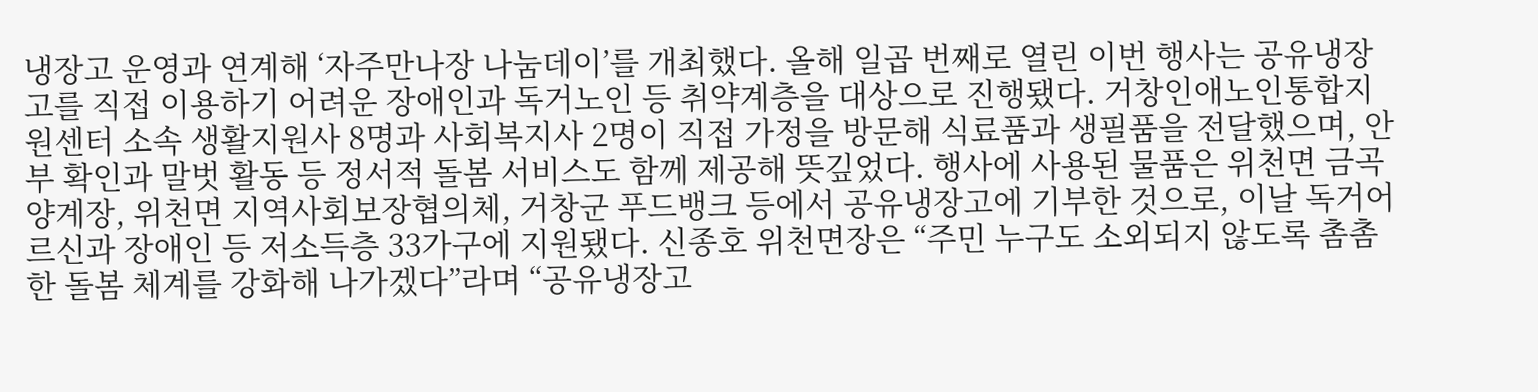냉장고 운영과 연계해 ‘자주만나장 나눔데이’를 개최했다. 올해 일곱 번째로 열린 이번 행사는 공유냉장고를 직접 이용하기 어려운 장애인과 독거노인 등 취약계층을 대상으로 진행됐다. 거창인애노인통합지원센터 소속 생활지원사 8명과 사회복지사 2명이 직접 가정을 방문해 식료품과 생필품을 전달했으며, 안부 확인과 말벗 활동 등 정서적 돌봄 서비스도 함께 제공해 뜻깊었다. 행사에 사용된 물품은 위천면 금곡양계장, 위천면 지역사회보장협의체, 거창군 푸드뱅크 등에서 공유냉장고에 기부한 것으로, 이날 독거어르신과 장애인 등 저소득층 33가구에 지원됐다. 신종호 위천면장은 “주민 누구도 소외되지 않도록 촘촘한 돌봄 체계를 강화해 나가겠다”라며 “공유냉장고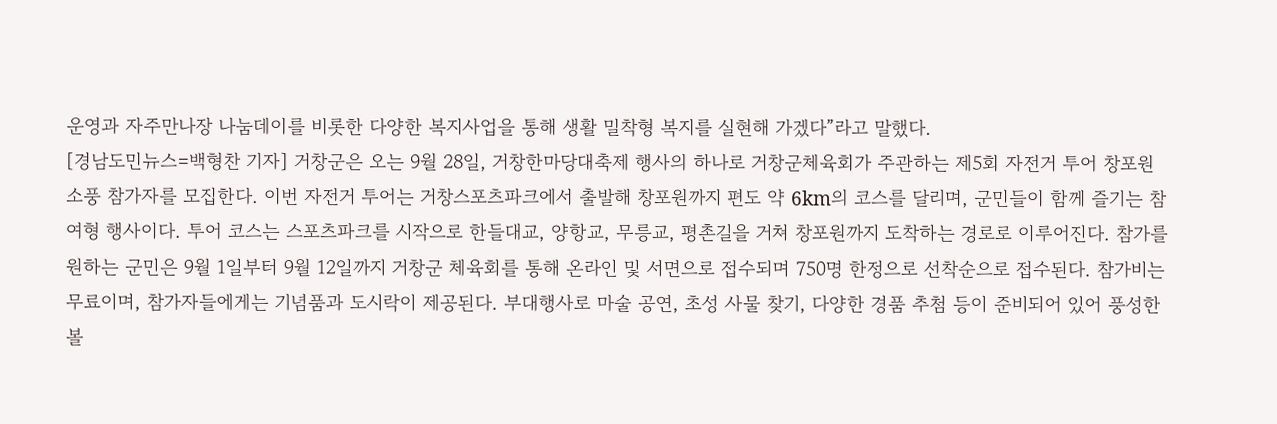운영과 자주만나장 나눔데이를 비롯한 다양한 복지사업을 통해 생활 밀착형 복지를 실현해 가겠다”라고 말했다.
[경남도민뉴스=백형찬 기자] 거창군은 오는 9월 28일, 거창한마당대축제 행사의 하나로 거창군체육회가 주관하는 제5회 자전거 투어 창포원 소풍 참가자를 모집한다. 이번 자전거 투어는 거창스포츠파크에서 출발해 창포원까지 편도 약 6km의 코스를 달리며, 군민들이 함께 즐기는 참여형 행사이다. 투어 코스는 스포츠파크를 시작으로 한들대교, 양항교, 무릉교, 평촌길을 거쳐 창포원까지 도착하는 경로로 이루어진다. 참가를 원하는 군민은 9월 1일부터 9월 12일까지 거창군 체육회를 통해 온라인 및 서면으로 접수되며 750명 한정으로 선착순으로 접수된다. 참가비는 무료이며, 참가자들에게는 기념품과 도시락이 제공된다. 부대행사로 마술 공연, 초성 사물 찾기, 다양한 경품 추첨 등이 준비되어 있어 풍성한 볼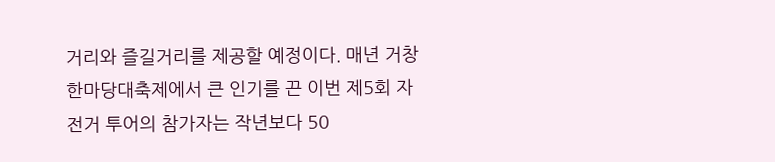거리와 즐길거리를 제공할 예정이다. 매년 거창한마당대축제에서 큰 인기를 끈 이번 제5회 자전거 투어의 참가자는 작년보다 50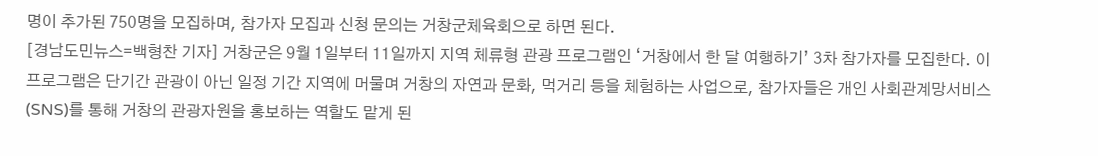명이 추가된 750명을 모집하며, 참가자 모집과 신청 문의는 거창군체육회으로 하면 된다.
[경남도민뉴스=백형찬 기자] 거창군은 9월 1일부터 11일까지 지역 체류형 관광 프로그램인 ‘거창에서 한 달 여행하기’ 3차 참가자를 모집한다. 이 프로그램은 단기간 관광이 아닌 일정 기간 지역에 머물며 거창의 자연과 문화, 먹거리 등을 체험하는 사업으로, 참가자들은 개인 사회관계망서비스(SNS)를 통해 거창의 관광자원을 홍보하는 역할도 맡게 된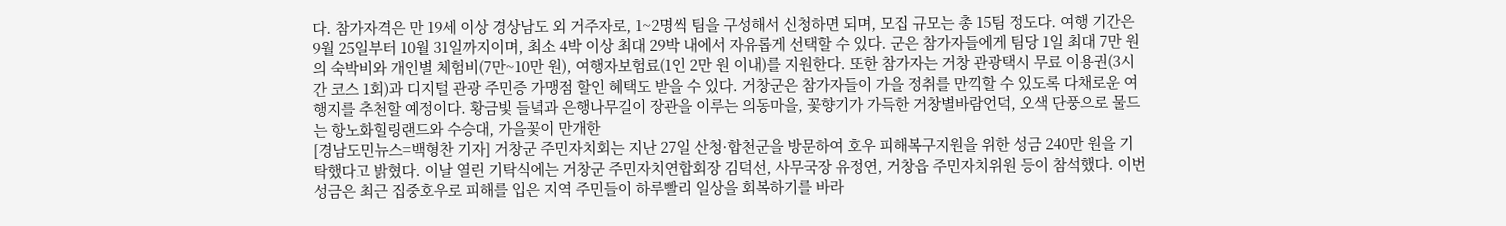다. 참가자격은 만 19세 이상 경상남도 외 거주자로, 1~2명씩 팀을 구성해서 신청하면 되며, 모집 규모는 총 15팀 정도다. 여행 기간은 9월 25일부터 10월 31일까지이며, 최소 4박 이상 최대 29박 내에서 자유롭게 선택할 수 있다. 군은 참가자들에게 팀당 1일 최대 7만 원의 숙박비와 개인별 체험비(7만~10만 원), 여행자보험료(1인 2만 원 이내)를 지원한다. 또한 참가자는 거창 관광택시 무료 이용권(3시간 코스 1회)과 디지털 관광 주민증 가맹점 할인 혜택도 받을 수 있다. 거창군은 참가자들이 가을 정취를 만끽할 수 있도록 다채로운 여행지를 추천할 예정이다. 황금빛 들녘과 은행나무길이 장관을 이루는 의동마을, 꽃향기가 가득한 거창별바람언덕, 오색 단풍으로 물드는 항노화힐링랜드와 수승대, 가을꽃이 만개한
[경남도민뉴스=백형찬 기자] 거창군 주민자치회는 지난 27일 산청·합천군을 방문하여 호우 피해복구지원을 위한 성금 240만 원을 기탁했다고 밝혔다. 이날 열린 기탁식에는 거창군 주민자치연합회장 김덕선, 사무국장 유정연, 거창읍 주민자치위원 등이 참석했다. 이번 성금은 최근 집중호우로 피해를 입은 지역 주민들이 하루빨리 일상을 회복하기를 바라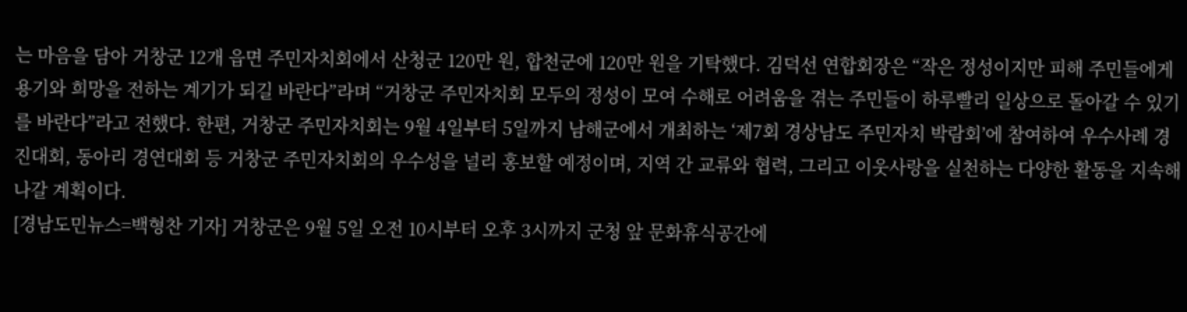는 마음을 담아 거창군 12개 읍면 주민자치회에서 산청군 120만 원, 합천군에 120만 원을 기탁했다. 김덕선 연합회장은 “작은 정성이지만 피해 주민들에게 용기와 희망을 전하는 계기가 되길 바란다”라며 “거창군 주민자치회 모두의 정성이 모여 수해로 어려움을 겪는 주민들이 하루빨리 일상으로 돌아갈 수 있기를 바란다”라고 전했다. 한편, 거창군 주민자치회는 9월 4일부터 5일까지 남해군에서 개최하는 ‘제7회 경상남도 주민자치 박람회’에 참여하여 우수사례 경진대회, 동아리 경연대회 등 거창군 주민자치회의 우수성을 널리 홍보할 예정이며, 지역 간 교류와 협력, 그리고 이웃사랑을 실천하는 다양한 활동을 지속해 나갈 계획이다.
[경남도민뉴스=백형찬 기자] 거창군은 9월 5일 오전 10시부터 오후 3시까지 군청 앞 문화휴식공간에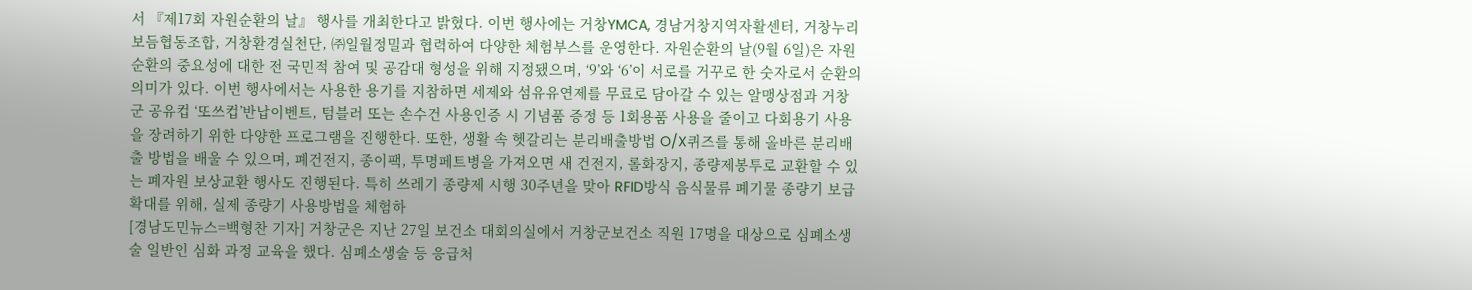서 『제17회 자원순환의 날』 행사를 개최한다고 밝혔다. 이번 행사에는 거창YMCA, 경남거창지역자활센터, 거창누리보듬협동조합, 거창환경실천단, ㈜일월정밀과 협력하여 다양한 체험부스를 운영한다. 자원순환의 날(9월 6일)은 자원순환의 중요성에 대한 전 국민적 참여 및 공감대 형성을 위해 지정됐으며, ‘9’와 ‘6’이 서로를 거꾸로 한 숫자로서 순환의 의미가 있다. 이번 행사에서는 사용한 용기를 지참하면 세제와 섬유유연제를 무료로 담아갈 수 있는 알맹상점과 거창군 공유컵 ‘또쓰컵’반납이벤트, 텀블러 또는 손수건 사용인증 시 기념품 증정 등 1회용품 사용을 줄이고 다회용기 사용을 장려하기 위한 다양한 프로그램을 진행한다. 또한, 생활 속 헷갈리는 분리배출방법 O/X퀴즈를 통해 올바른 분리배출 방법을 배울 수 있으며, 폐건전지, 종이팩, 투명페트병을 가져오면 새 건전지, 롤화장지, 종량제봉투로 교환할 수 있는 폐자원 보상교환 행사도 진행된다. 특히 쓰레기 종량제 시행 30주년을 맞아 RFID방식 음식물류 폐기물 종량기 보급확대를 위해, 실제 종량기 사용방법을 체험하
[경남도민뉴스=백형찬 기자] 거창군은 지난 27일 보건소 대회의실에서 거창군보건소 직원 17명을 대상으로 심폐소생술 일반인 심화 과정 교육을 했다. 심폐소생술 등 응급처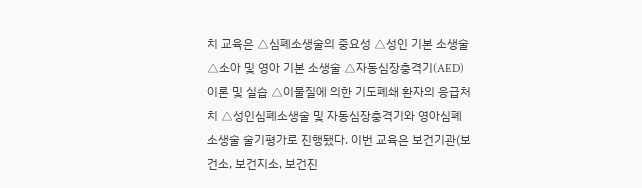치 교육은 △심폐소생술의 중요성 △성인 기본 소생술 △소아 및 영아 기본 소생술 △자동심장충격기(AED) 이론 및 실습 △이물질에 의한 기도폐쇄 환자의 응급처치 △성인심폐소생술 및 자동심장충격기와 영아심폐소생술 술기평가로 진행됐다. 이번 교육은 보건기관(보건소, 보건지소, 보건진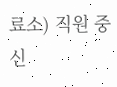료소) 직원 중 신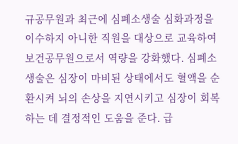규공무원과 최근에 심폐소생술 심화과정을 이수하지 아니한 직원을 대상으로 교육하여 보건공무원으로서 역량을 강화했다. 심폐소생술은 심장이 마비된 상태에서도 혈액을 순환시켜 뇌의 손상을 지연시키고 심장이 회복하는 데 결정적인 도움을 준다. 급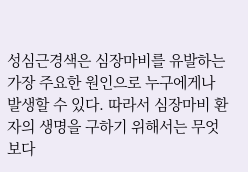성심근경색은 심장마비를 유발하는 가장 주요한 원인으로 누구에게나 발생할 수 있다. 따라서 심장마비 환자의 생명을 구하기 위해서는 무엇보다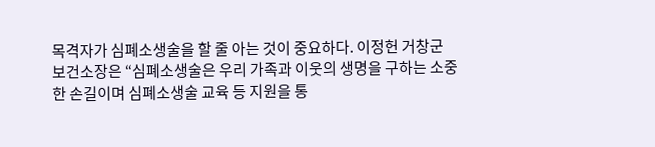목격자가 심폐소생술을 할 줄 아는 것이 중요하다. 이정헌 거창군 보건소장은 “심폐소생술은 우리 가족과 이웃의 생명을 구하는 소중한 손길이며 심폐소생술 교육 등 지원을 통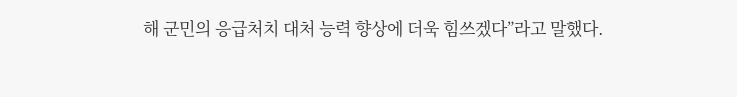해 군민의 응급처치 대처 능력 향상에 더욱 힘쓰겠다”라고 말했다.